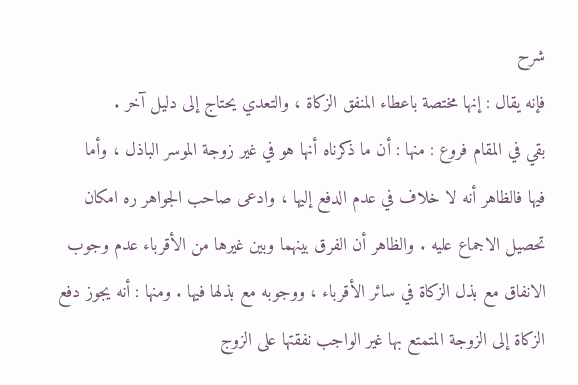شرح
فإنه يقال : إنها مختصة باعطاء المنفق الزكاة ، والتعدي يحتاج إلى دليل آخر .
بقي في المقام فروع : منها : أن ما ذكرناه أنها هو في غير زوجة الموسر الباذل ، وأما
فيها فالظاهر أنه لا خلاف في عدم الدفع إليها ، وادعى صاحب الجواهر ره امكان
تحصيل الاجماع عليه . والظاهر أن الفرق بينهما وبين غيرها من الأقرباء عدم وجوب
الانفاق مع بذل الزكاة في سائر الأقرباء ، ووجوبه مع بذلها فيها . ومنها : أنه يجوز دفع
الزكاة إلى الزوجة المتمتع بها غير الواجب نفقتها على الزوج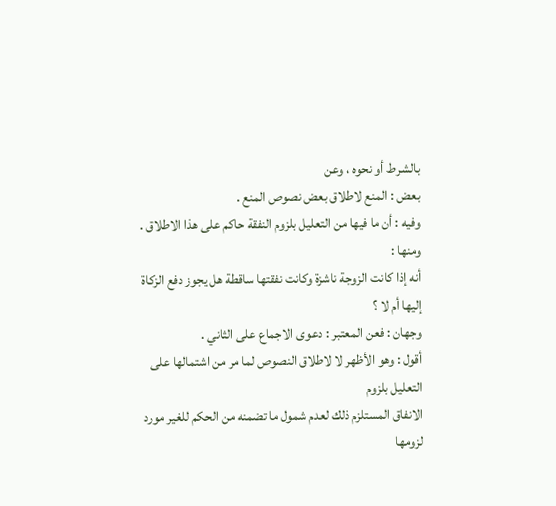بالشرط أو نحوه ، وعن
بعض : المنع لاطلاق بعض نصوص المنع .
وفيه : أن ما فيها من التعليل بلزوم النفقة حاكم على هذا الاطلاق . ومنها :
أنه إذا كانت الزوجة ناشزة وكانت نفقتها ساقطة هل يجوز دفع الزكاة إليها أم لا ؟
وجهان : فعن المعتبر : دعوى الاجماع على الثاني .
أقول : وهو الأظهر لا لاطلاق النصوص لما مر من اشتمالها على التعليل بلزوم
الانفاق المستلزم ذلك لعدم شمول ما تضمنه من الحكم للغير مورد لزومها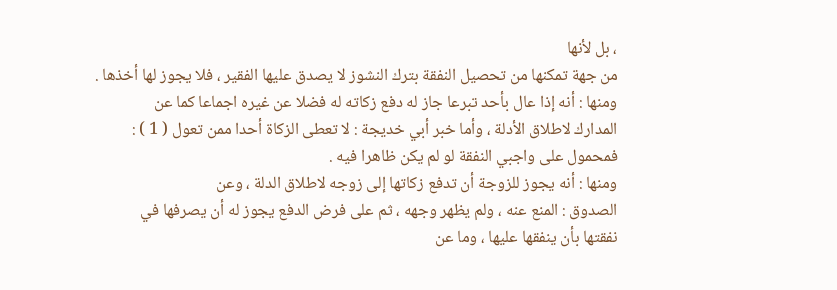، بل لأنها
من جهة تمكنها من تحصيل النفقة بترك النشوز لا يصدق عليها الفقير ، فلا يجوز لها أخذها .
ومنها : أنه إذا عال بأحد تبرعا جاز له دفع زكاته له فضلا عن غيره اجماعا كما عن
المدارك لاطلاق الأدلة ، وأما خبر أبي خديجة : لا تعطى الزكاة أحدا ممن تعول ( 1 ) :
فمحمول على واجبي النفقة لو لم يكن ظاهرا فيه .
ومنها : أنه يجوز للزوجة أن تدفع زكاتها إلى زوجه لاطلاق الدلة ، وعن
الصدوق : المنع عنه ، ولم يظهر وجهه ، ثم على فرض الدفع يجوز له أن يصرفها في
نفقتها بأن ينفقها عليها ، وما عن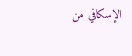الإسكافي من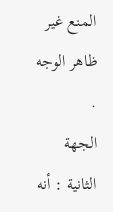المنع غير ظاهر الوجه .
الجهة الثانية : أنه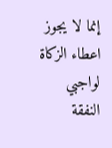إنما لا يجوز اعطاء الزكاة لواجبي النفقة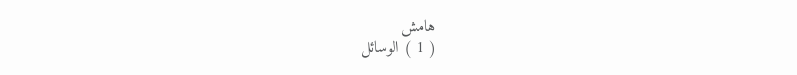هامش
( 1 ) الوسائل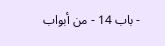- باب 14 - من أبواب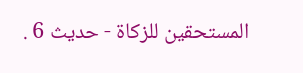المستحقين للزكاة - حديث 6 .